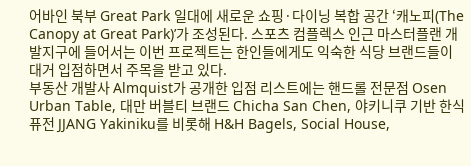어바인 북부 Great Park 일대에 새로운 쇼핑·다이닝 복합 공간 ‘캐노피(The Canopy at Great Park)’가 조성된다. 스포츠 컴플렉스 인근 마스터플랜 개발지구에 들어서는 이번 프로젝트는 한인들에게도 익숙한 식당 브랜드들이 대거 입점하면서 주목을 받고 있다.
부동산 개발사 Almquist가 공개한 입점 리스트에는 핸드롤 전문점 Osen Urban Table, 대만 버블티 브랜드 Chicha San Chen, 야키니쿠 기반 한식 퓨전 JJANG Yakiniku를 비롯해 H&H Bagels, Social House,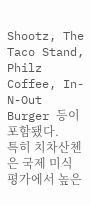Shootz, The Taco Stand, Philz Coffee, In-N-Out Burger 등이 포함됐다.
특히 치차산첸은 국제 미식 평가에서 높은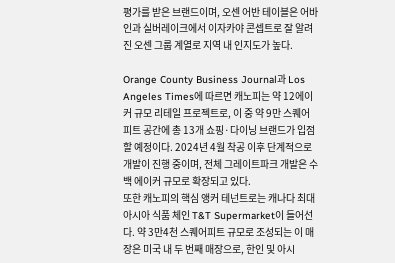평가를 받은 브랜드이며, 오센 어반 테이블은 어바인과 실버레이크에서 이자카야 콘셉트로 잘 알려진 오센 그룹 계열로 지역 내 인지도가 높다.

Orange County Business Journal과 Los Angeles Times에 따르면 캐노피는 약 12에이커 규모 리테일 프로젝트로, 이 중 약 9만 스퀘어피트 공간에 총 13개 쇼핑·다이닝 브랜드가 입점할 예정이다. 2024년 4월 착공 이후 단계적으로 개발이 진행 중이며, 전체 그레이트파크 개발은 수백 에이커 규모로 확장되고 있다.
또한 캐노피의 핵심 앵커 테넌트로는 캐나다 최대 아시아 식품 체인 T&T Supermarket이 들어선다. 약 3만4천 스퀘어피트 규모로 조성되는 이 매장은 미국 내 두 번째 매장으로, 한인 및 아시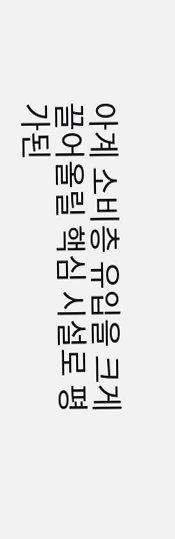아계 소비층 유입을 크게 끌어올릴 핵심 시설로 평가된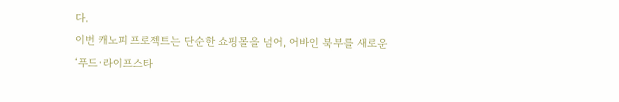다.
이번 캐노피 프로젝트는 단순한 쇼핑몰을 넘어, 어바인 북부를 새로운 ‘푸드·라이프스타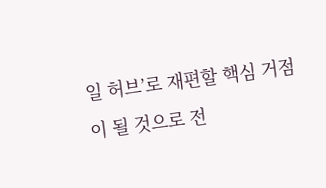일 허브’로 재편할 핵심 거점이 될 것으로 전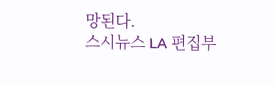망된다.
스시뉴스 LA 편집부